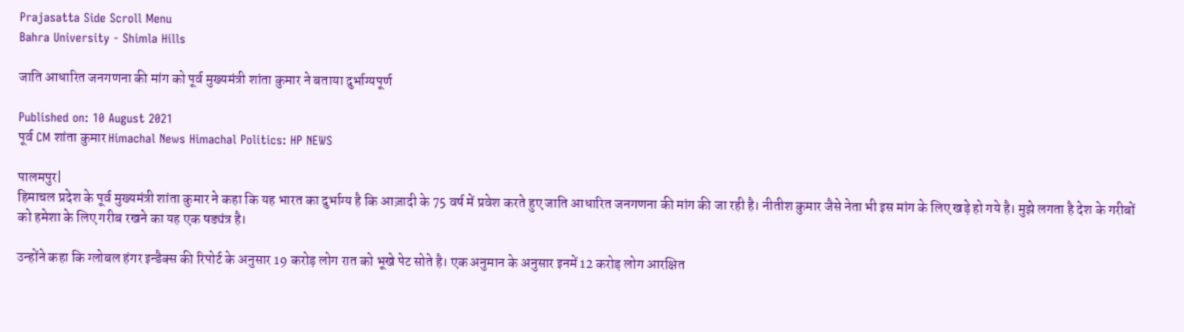Prajasatta Side Scroll Menu
Bahra University - Shimla Hills

जाति आधारित जनगणना की मांग को पूर्व मुख्यमंत्री शांता कुमार ने बताया दुर्भाग्यपूर्ण

Published on: 10 August 2021
पूर्व CM शांता कुमार Himachal News Himachal Politics: HP NEWS

पालमपुर|
हिमाचल प्रदेश के पूर्व मुख्यमंत्री शांता कुमार ने कहा कि यह भारत का दुर्भाग्य है कि आज़ादी के 75 वर्ष में प्रवेश करते हुए जाति आधारित जनगणना की मांग की जा रही है। नीतीश कुमार जैसे नेता भी इस मांग के लिए खड़े हो गये है। मुझे लगता है देश के गरीबों को हमेशा के लिए गरीब रखने का यह एक षड्यंत्र है।

उन्होंने कहा कि ग्लोबल हंगर इन्डैक्स की रिपोर्ट के अनुसार 19 करोड़ लोग रात को भूखे पेट सोते है। एक अनुमान के अनुसार इनमें 12 करोड़ लोग आरक्षित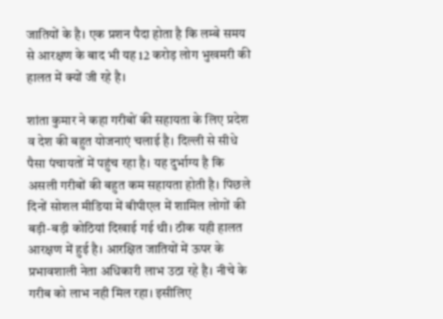जातियों के है। एक प्रशन पैदा होता है कि लम्बे समय से आरक्षण के बाद भी यह 12 करोड़ लोग भुखमरी की हालत में क्यों जी रहे है।

शांता कुमार ने कहा गरीबों की सहायता के लिए प्रदेश व देश की बहुत योजनाएं चलाई है। दिल्ली से सीधे पैसा पंचायतों में पहुंच रहा है। यह दुर्भाग्य है कि असली गरीबों की बहुत कम सहायता होती है। पिछले दिनों सोशल मीडिया में बीपीएल में शामिल लोगों की बड़ी-बड़ी कोठियां दिखाई गई थी। ठीक यही हालत आरक्षण में हुई है। आरक्षित जातियों में ऊपर के प्रभावशाली नेता अधिकारी लाभ उठा रहे है। नीचे के गरीब को लाभ नही मिल रहा। इसीलिए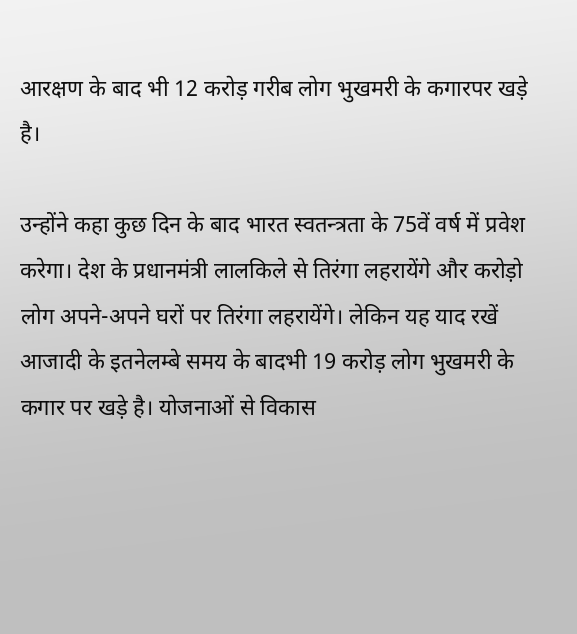आरक्षण के बाद भी 12 करोड़ गरीब लोग भुखमरी के कगारपर खड़े है।

उन्होंने कहा कुछ दिन के बाद भारत स्वतन्त्रता के 75वें वर्ष में प्रवेश करेगा। देश के प्रधानमंत्री लालकिले से तिरंगा लहरायेंगे और करोड़ो लोग अपने-अपने घरों पर तिरंगा लहरायेंगे। लेकिन यह याद रखें आजादी के इतनेलम्बे समय के बादभी 19 करोड़ लोग भुखमरी के कगार पर खड़े है। योजनाओं से विकास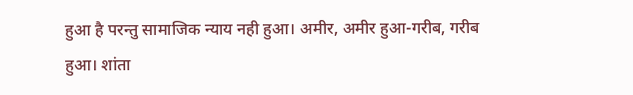हुआ है परन्तु सामाजिक न्याय नही हुआ। अमीर, अमीर हुआ-गरीब, गरीब हुआ। शांता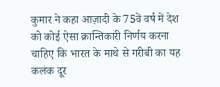कुमार ने कहा आज़ादी के 75वें वर्ष में देश को कोई ऐसा क्रान्तिकारी निर्णय करना चाहिए कि भारत के माथे से गरीबी का यह कलंक दूर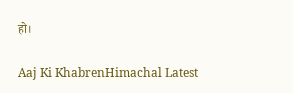हो।

Aaj Ki KhabrenHimachal Latest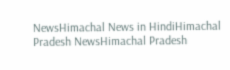NewsHimachal News in HindiHimachal Pradesh NewsHimachal Pradesh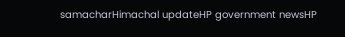samacharHimachal updateHP government newsHP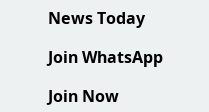News Today

Join WhatsApp

Join Now